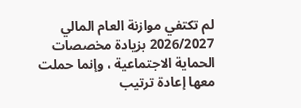لم تكتفي موازنة العام المالي 2026/2027 بزيادة مخصصات الحماية الاجتماعية ، وإنما حملت معها إعادة ترتيب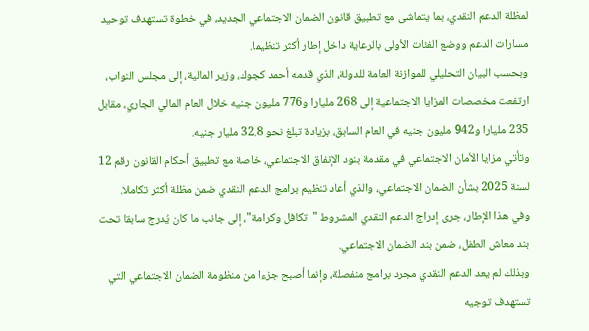لمظلة الدعم النقدي، بما يتماشى مع تطبيق قانون الضمان الاجتماعي الجديد، في خطوة تستهدف توحيد مسارات الدعم ووضع الفئات الأولى بالرعاية داخل إطار أكثر تنظيما.
وبحسب البيان التحليلي للموازنة العامة للدولة، الذي قدمه أحمد كجوك، وزير المالية، إلى مجلس النواب، ارتفعت مخصصات المزايا الاجتماعية إلى 268 مليارا و776 مليون جنيه خلال العام المالي الجاري، مقابل 235 مليارا و942 مليون جنيه في العام السابق، بزيادة تبلغ نحو 32.8 مليار جنيه.
وتأتي مزايا الأمان الاجتماعي في مقدمة بنود الإنفاق الاجتماعي، خاصة مع تطبيق أحكام القانون رقم 12 لسنة 2025 بشأن الضمان الاجتماعي، والذي أعاد تنظيم برامج الدعم النقدي ضمن مظلة أكثر تكاملا.
وفي هذا الإطار، جرى إدراج الدعم النقدي المشروط "تكافل وكرامة"، إلى جانب ما كان يُدرج سابقا تحت بند معاش الطفل، ضمن بند الضمان الاجتماعي.
وبذلك لم يعد الدعم النقدي مجرد برامج منفصلة، وإنما أصبح جزءا من منظومة الضمان الاجتماعي التي تستهدف توجيه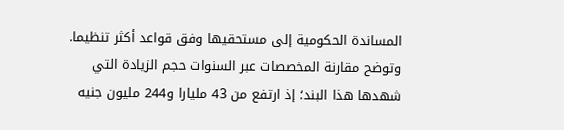المساندة الحكومية إلى مستحقيها وفق قواعد أكثر تنظيما.
وتوضح مقارنة المخصصات عبر السنوات حجم الزيادة التي شهدها هذا البند؛ إذ ارتفع من 43 مليارا و244 مليون جنيه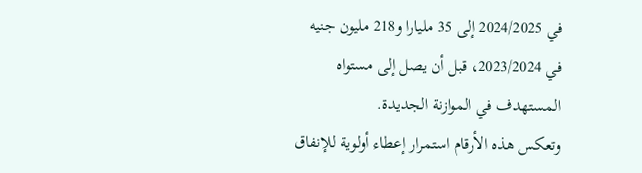في 2024/2025 إلى 35 مليارا و218 مليون جنيه في 2023/2024، قبل أن يصل إلى مستواه المستهدف في الموازنة الجديدة.
وتعكس هذه الأرقام استمرار إعطاء أولوية للإنفاق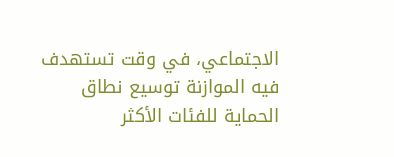الاجتماعي، في وقت تستهدف فيه الموازنة توسيع نطاق الحماية للفئات الأكثر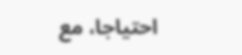احتياجا، مع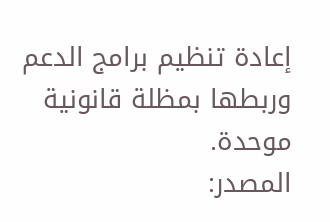إعادة تنظيم برامج الدعم وربطها بمظلة قانونية موحدة.
المصدر: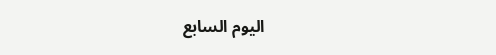اليوم السابع